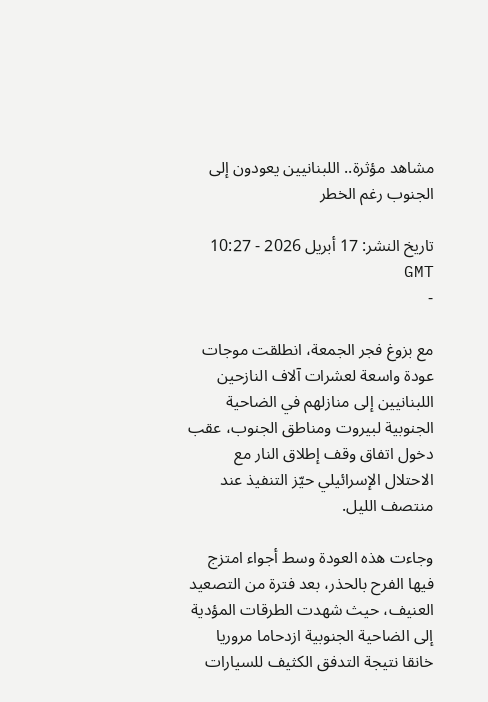مشاهد مؤثرة.. اللبنانيين يعودون إلى الجنوب رغم الخطر

تاريخ النشر: 17 أبريل 2026 - 10:27 GMT
-

مع بزوغ فجر الجمعة، انطلقت موجات عودة واسعة لعشرات آلاف النازحين اللبنانيين إلى منازلهم في الضاحية الجنوبية لبيروت ومناطق الجنوب، عقب دخول اتفاق وقف إطلاق النار مع الاحتلال الإسرائيلي حيّز التنفيذ عند منتصف الليل.

وجاءت هذه العودة وسط أجواء امتزج فيها الفرح بالحذر، بعد فترة من التصعيد العنيف، حيث شهدت الطرقات المؤدية إلى الضاحية الجنوبية ازدحاما مروريا خانقا نتيجة التدفق الكثيف للسيارات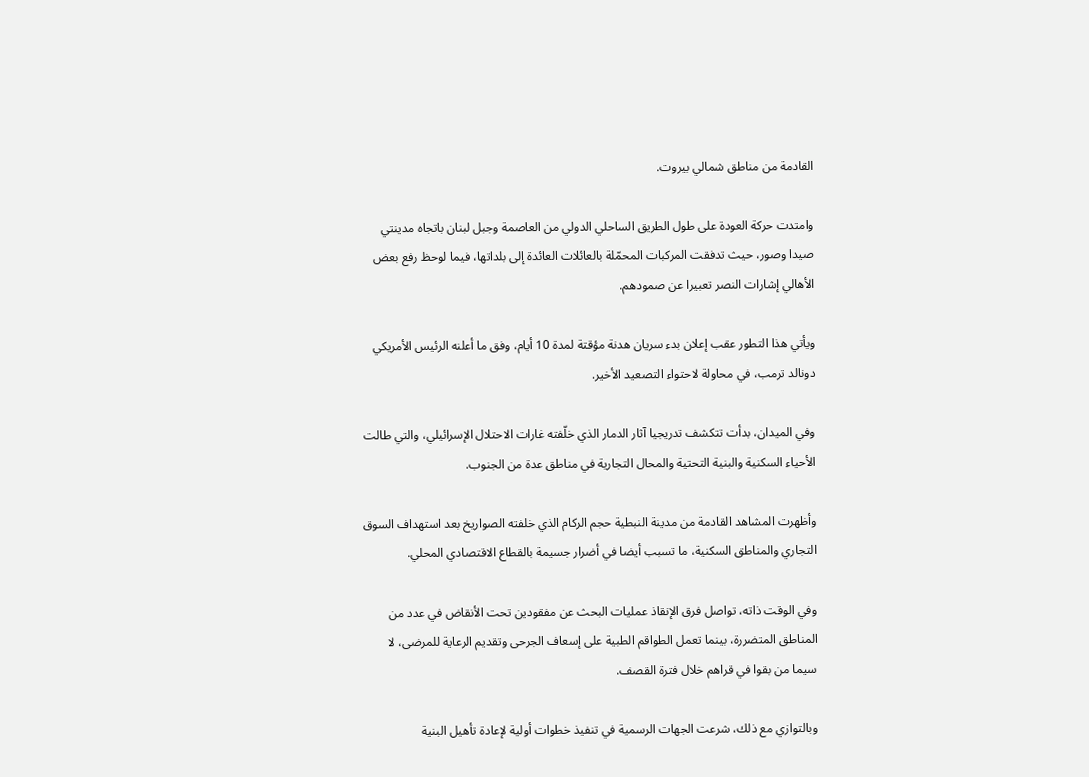القادمة من مناطق شمالي بيروت.

وامتدت حركة العودة على طول الطريق الساحلي الدولي من العاصمة وجبل لبنان باتجاه مدينتي صيدا وصور، حيث تدفقت المركبات المحمّلة بالعائلات العائدة إلى بلداتها، فيما لوحظ رفع بعض الأهالي إشارات النصر تعبيرا عن صمودهم.

ويأتي هذا التطور عقب إعلان بدء سريان هدنة مؤقتة لمدة 10 أيام، وفق ما أعلنه الرئيس الأمريكي دونالد ترمب، في محاولة لاحتواء التصعيد الأخير.

وفي الميدان، بدأت تتكشف تدريجيا آثار الدمار الذي خلّفته غارات الاحتلال الإسرائيلي، والتي طالت الأحياء السكنية والبنية التحتية والمحال التجارية في مناطق عدة من الجنوب.

وأظهرت المشاهد القادمة من مدينة النبطية حجم الركام الذي خلفته الصواريخ بعد استهداف السوق التجاري والمناطق السكنية، ما تسبب أيضا في أضرار جسيمة بالقطاع الاقتصادي المحلي.

وفي الوقت ذاته، تواصل فرق الإنقاذ عمليات البحث عن مفقودين تحت الأنقاض في عدد من المناطق المتضررة، بينما تعمل الطواقم الطبية على إسعاف الجرحى وتقديم الرعاية للمرضى، لا سيما من بقوا في قراهم خلال فترة القصف.

وبالتوازي مع ذلك، شرعت الجهات الرسمية في تنفيذ خطوات أولية لإعادة تأهيل البنية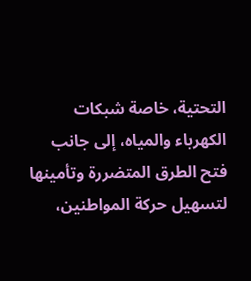التحتية، خاصة شبكات الكهرباء والمياه، إلى جانب فتح الطرق المتضررة وتأمينها لتسهيل حركة المواطنين،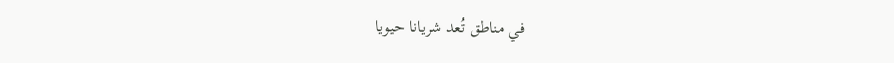في مناطق تُعد شريانا حيويا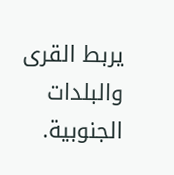يربط القرى والبلدات الجنوبية.